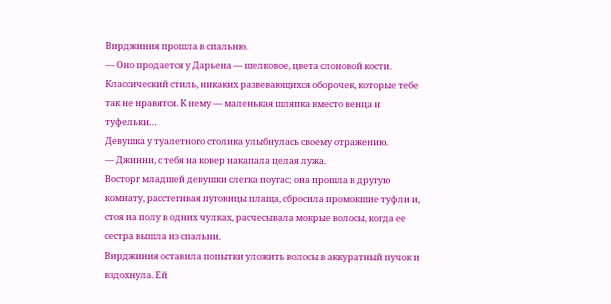Вирджиния прошла в спальню.
— Оно продается у Дарьена — шелковое, цвета слоновой кости. Классический стиль, никаких развевающихся оборочек, которые тебе так не нравятся. К нему — маленькая шляпка вместо венца и туфельки…
Девушка у туалетного столика улыбнулась своему отражению.
— Джинни, с тебя на ковер накапала целая лужа.
Восторг младшей девушки слегка поугас; она прошла в другую комнату, расстегивая пуговицы плаща, сбросила промокшие туфли и, стоя на полу в одних чулках, расчесывала мокрые волосы, когда ее сестра вышла из спальни.
Вирджиния оставила попытки уложить волосы в аккуратный пучок и вздохнула. Ей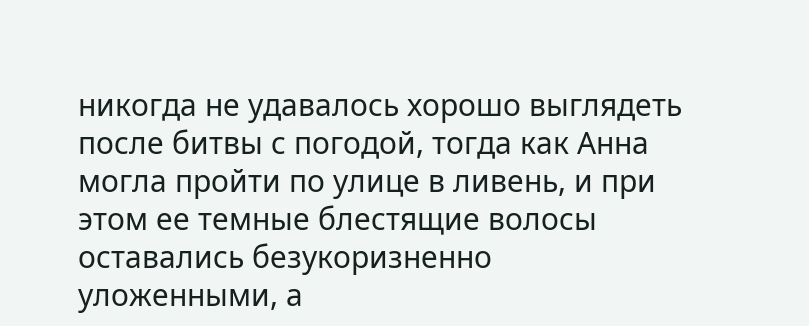никогда не удавалось хорошо выглядеть после битвы с погодой, тогда как Анна могла пройти по улице в ливень, и при этом ее темные блестящие волосы оставались безукоризненно уложенными, а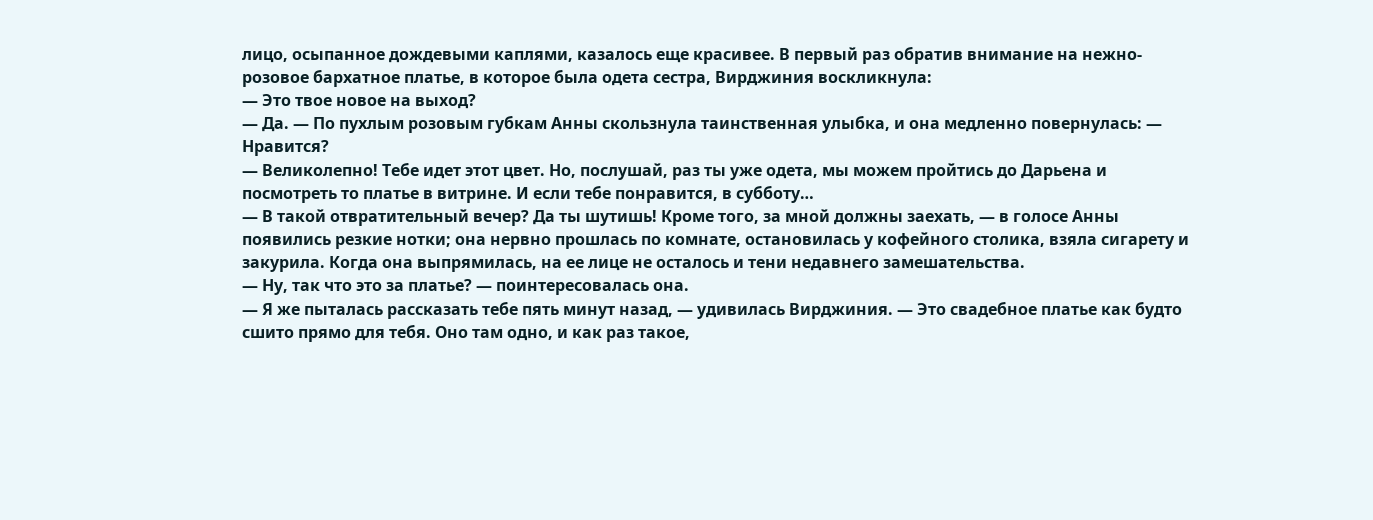лицо, осыпанное дождевыми каплями, казалось еще красивее. В первый раз обратив внимание на нежно-розовое бархатное платье, в которое была одета сестра, Вирджиния воскликнула:
— Это твое новое на выход?
— Да. — По пухлым розовым губкам Анны скользнула таинственная улыбка, и она медленно повернулась: — Нравится?
— Великолепно! Тебе идет этот цвет. Но, послушай, раз ты уже одета, мы можем пройтись до Дарьена и посмотреть то платье в витрине. И если тебе понравится, в субботу…
— В такой отвратительный вечер? Да ты шутишь! Кроме того, за мной должны заехать, — в голосе Анны появились резкие нотки; она нервно прошлась по комнате, остановилась у кофейного столика, взяла сигарету и закурила. Когда она выпрямилась, на ее лице не осталось и тени недавнего замешательства.
— Ну, так что это за платье? — поинтересовалась она.
— Я же пыталась рассказать тебе пять минут назад, — удивилась Вирджиния. — Это свадебное платье как будто сшито прямо для тебя. Оно там одно, и как раз такое,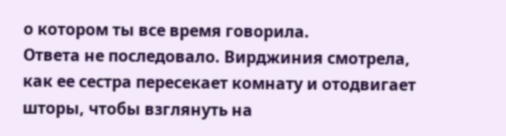о котором ты все время говорила.
Ответа не последовало. Вирджиния смотрела, как ее сестра пересекает комнату и отодвигает шторы, чтобы взглянуть на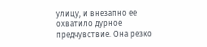улицу, и внезапно ее охватило дурное предчувствие. Она резко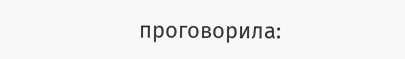проговорила: